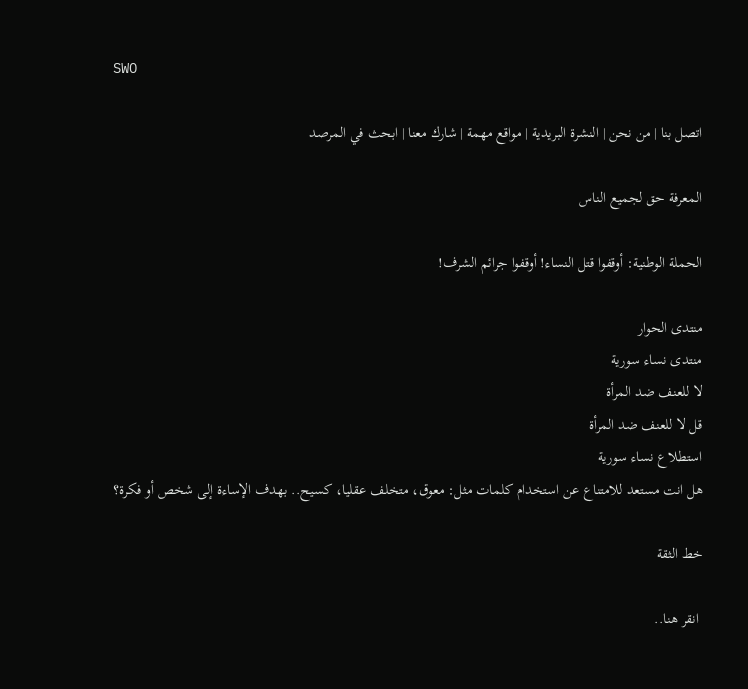SWO

اتصل بنا | من نحن | النشرة البريدية | مواقع مهمة | شارك معنا | ابحث في المرصد

المعرفة حق لجميع الناس

الحملة الوطنية: أوقفوا قتل النساء! أوقفوا جرائم الشرف!

منتدى الحوار
منتدى نساء سورية
لا للعنف ضد المرأة
قل لا للعنف ضد المرأة
استطلاع نساء سورية
هل انت مستعد للامتناع عن استخدام كلمات مثل: معوق، متخلف عقليا، كسيح.. بهدف الإساءة إلى شخص أو فكرة؟

خط الثقة

 انقر هنا..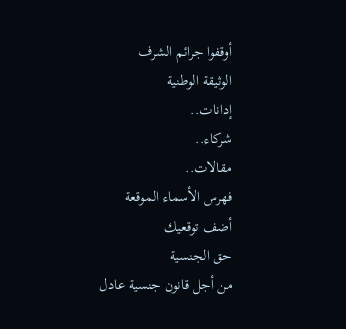أوقفوا جرائم الشرف
الوثيقة الوطنية
إدانات..
شركاء..
مقالات..
فهرس الأسماء الموقعة
أضف توقعيك
حق الجنسية
من أجل قانون جنسية عادل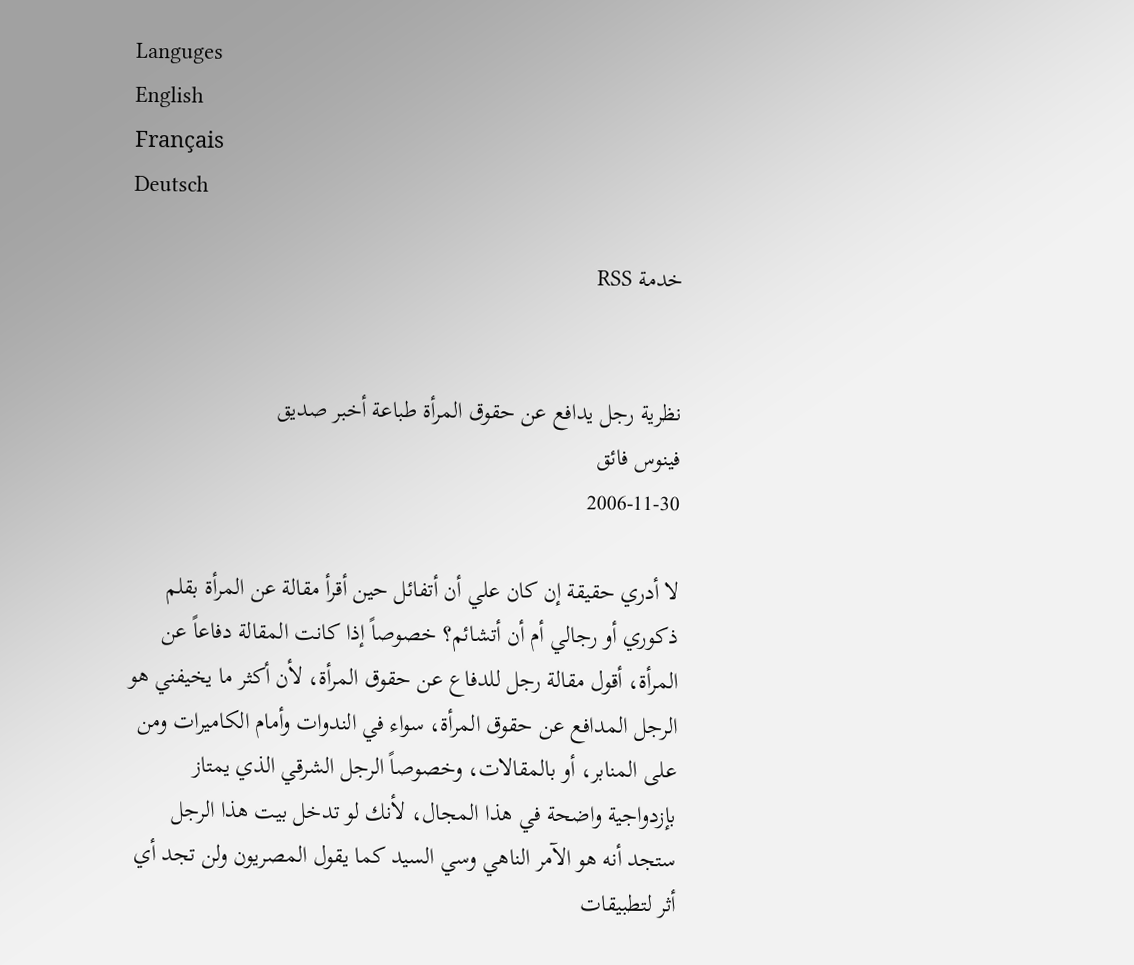Languges
English
Français
Deutsch

خدمة RSS


نظرية رجل يدافع عن حقوق المرأة طباعة أخبر صديق
فينوس فائق
2006-11-30

لا أدري حقيقة إن كان علي أن أتفائل حين أقرأ مقالة عن المرأة بقلم ذكوري أو رجالي أم أن أتشائم؟ خصوصاً إذا كانت المقالة دفاعاً عن المرأة، أقول مقالة رجل للدفاع عن حقوق المرأة، لأن أكثر ما يخيفني هو الرجل المدافع عن حقوق المرأة، سواء في الندوات وأمام الكاميرات ومن على المنابر، أو بالمقالات، وخصوصاً الرجل الشرقي الذي يمتاز بإزدواجية واضحة في هذا المجال، لأنك لو تدخل بيت هذا الرجل ستجد أنه هو الآمر الناهي وسي السيد كما يقول المصريون ولن تجد أي أثر لتطبيقات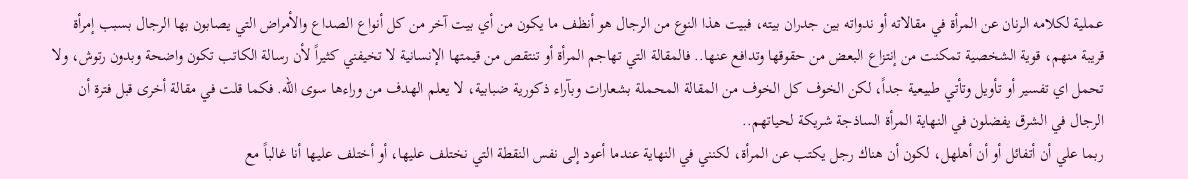عملية لكلامه الرنان عن المرأة في مقالاته أو ندواته بين جدران بيته، فبيت هذا النوع من الرجال هو أنظف ما يكون من أي بيت آخر من كل أنواع الصداع والأمراض التي يصابون بها الرجال بسبب إمرأة قريبة منهم، قوية الشخصية تمكنت من إنتزاع البعض من حقوقها وتدافع عنها.. فالمقالة التي تهاجم المرأة أو تنتقص من قيمتها الإنسانية لا تخيفني كثيراً لأن رسالة الكاتب تكون واضحة وبدون رتوش، ولا تحمل اي تفسير أو تأويل وتأتي طبيعية جداً، لكن الخوف كل الخوف من المقالة المحملة بشعارات وبآراء ذكورية ضبابية، لا يعلم الهدف من وراءها سوى الله. فكما قلت في مقالة أخرى قبل فترة أن الرجال في الشرق يفضلون في النهاية المرأة الساذجة شريكة لحياتهم..
ربما علي أن أتفائل أو أن أهلهل، لكون أن هناك رجل يكتب عن المرأة، لكنني في النهاية عندما أعود إلى نفس النقطة التي نختلف عليها، أو أختلف عليها أنا غالباً مع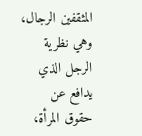المثقفين الرجال، وهي نظرية الرجل الذي يدافع عن حقوق المرأة،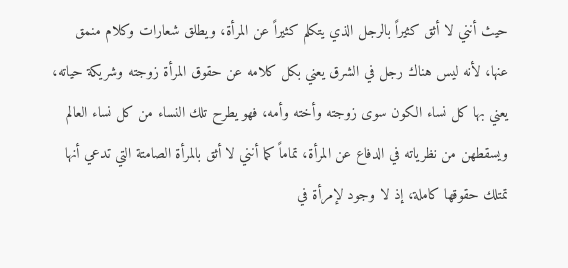حيث أنني لا أثق كثيراً بالرجل الذي يتكلم كثيراً عن المرأة، ويطلق شعارات وكلام منمق عنها، لأنه ليس هناك رجل في الشرق يعني بكل كلامه عن حقوق المرأة زوجته وشريكة حياته، يعني بها كل نساء الكون سوى زوجته وأخته وأمه، فهو يطرح تلك النساء من كل نساء العالم ويسقطهن من نظرياته في الدفاع عن المرأة، تماماً كما أنني لا أثق بالمرأة الصامتة التي تدعي أنها تمتلك حقوقها كاملة، إذ لا وجود لإمرأة في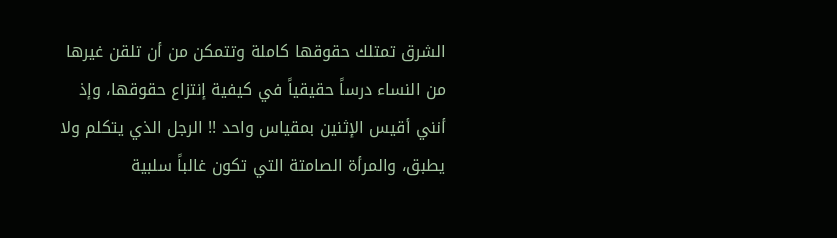الشرق تمتلك حقوقها كاملة وتتمكن من أن تلقن غيرها من النساء درساً حقيقياً في كيفية إنتزاع حقوقها، وإذ أنني أقيس الإثنين بمقياس واحد !! الرجل الذي يتكلم ولا يطبق، والمرأة الصامتة التي تكون غالباً سلبية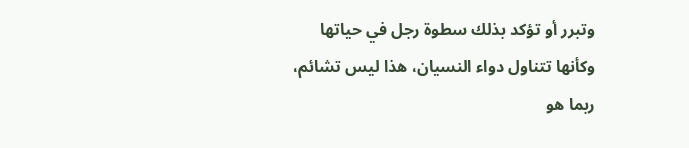وتبرر أو تؤكد بذلك سطوة رجل في حياتها وكأنها تتناول دواء النسيان، هذا ليس تشائم، ربما هو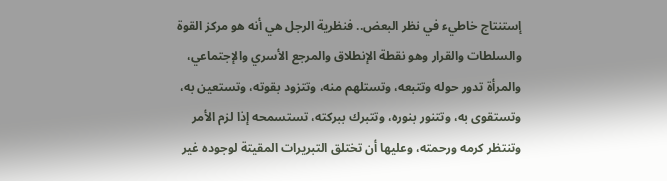إستنتاج خاطيء في نظر البعض.. فنظرية الرجل هي أنه هو مركز القوة والسلطات والقرار وهو نقطة الإنطلاق والمرجع الأسري والإجتماعي، والمرأة تدور حوله وتتبعه، وتستلهم منه، وتتزود بقوته، وتستعين به، وتستقوى به، وتتنور بنوره، وتتبرك ببركته، تستسمحه إذا لزم الأمر وتنتظر كرمه ورحمته، وعليها أن تختلق التبريرات المقيتة لوجوده غير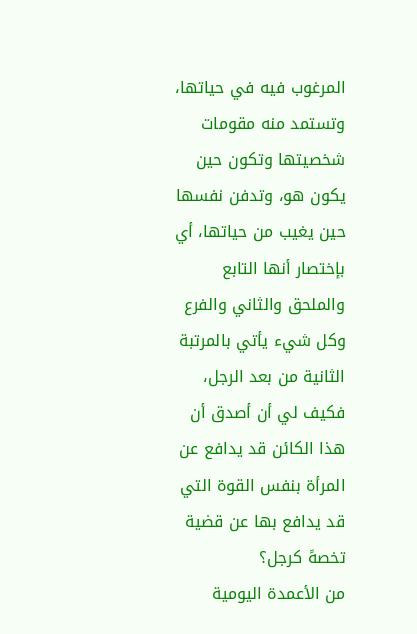المرغوب فيه في حياتها، وتستمد منه مقومات شخصيتها وتكون حين يكون هو، وتدفن نفسها حين يغيب من حياتها، أي بإختصار أنها التابع والملحق والثاني والفرع وكل شيء يأتي بالمرتبة الثانية من بعد الرجل، فكيف لي أن أصدق أن هذا الكائن قد يدافع عن المرأة بنفس القوة التي قد يدافع بها عن قضية تخصهً كرجل؟
من الأعمدة اليومية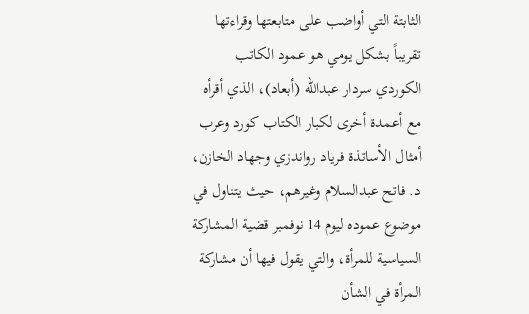الثابتة التي أواضب على متابعتها وقراءتها تقريباً بشكل يومي هو عمود الكاتب الكوردي سردار عبدالله (أبعاد)، الذي أقرأه مع أعمدة أخرى لكبار الكتاب كورد وعرب أمثال الأساتذة فرياد رواندزي وجهاد الخازن، د. فاتح عبدالسلام وغيرهم، حيث يتناول في موضوع عموده ليوم 14 نوفمبر قضية المشاركة السياسية للمرأة، والتي يقول فيها أن مشاركة المرأة في الشأن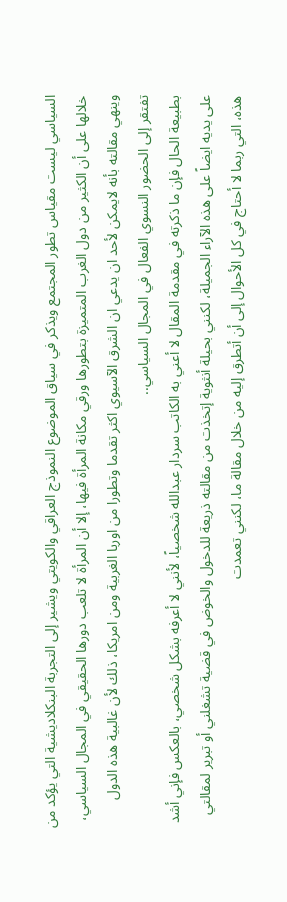السياسي ليست مقياس تطور المجتمع ويذكر في سياق الموضوع النموذج العراقي والكويتي ويشير إلى التجربة البنكلاديشية التي يؤكد من خلالها على أن الكثير من دول الغرب المتميزة بتطورها ورقي مكانة المرأة فيها، إلا أن المرأة لا تلعب دورها الحقيقي في المجال السياسي، وينهي مقالته بأنه لايمكن لأحد ان يدعي ان الشرق الآسيوي اكثر تقدما وتطورا من اوربا الغربية ومن امريكا، ذلك لأن غالبية هذه الدول تفتقر إلى الحضور النسوي الفعال في المجال السياسي..
بطبيعة الحال فإن ما ذكرته في مقدمة المقال لا أعني به الكاتب سردار عبدالله شخصياً، لأنني لا أعرفه بشكل شخصي، بالعكس فإني أشد على يديه ايضاً على هذه الآراء الجميلة، لكنني بحيلة أنثوية إتخذت من مقالته ذريعة للدخول والخوض في قضية تشغلني أو تبرير لمقالتي هذه، التي ربما لا أحتاج في كل الأحوال إلى أن أتطرق إليه من خلال مقالة ما، لكنني تعمدت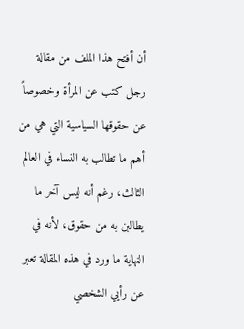أن أفتح هذا الملف من مقالة رجل كتب عن المرأة وخصوصاً عن حقوقها السياسية التي هي من أهم ما تطالب به النساء في العالم الثالث، رغم أنه ليس آخر ما يطالبن به من حقوق، لأنه في النهاية ما ورد في هذه المقالة تعبر عن رأيي الشخصي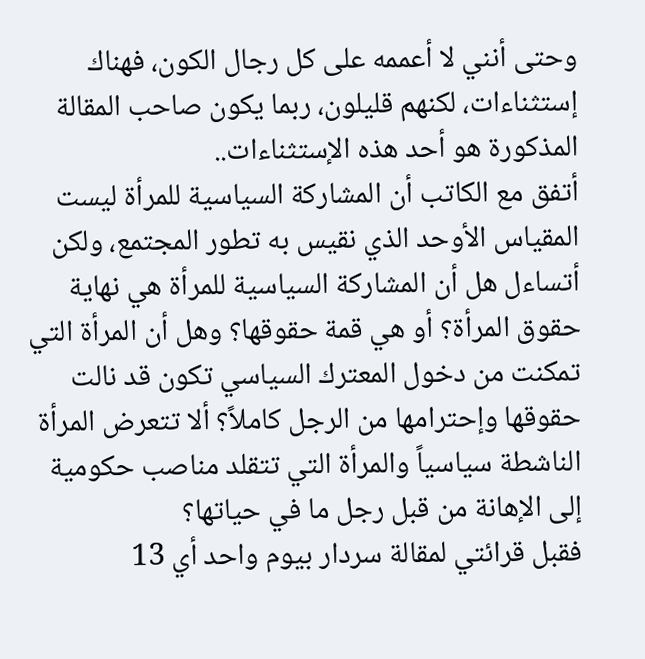وحتى أنني لا أعممه على كل رجال الكون، فهناك إستثناءات، لكنهم قليلون، ربما يكون صاحب المقالة المذكورة هو أحد هذه الإستثناءات..
أتفق مع الكاتب أن المشاركة السياسية للمرأة ليست المقياس الأوحد الذي نقيس به تطور المجتمع، ولكن أتساءل هل أن المشاركة السياسية للمرأة هي نهاية حقوق المرأة؟ أو هي قمة حقوقها؟ وهل أن المرأة التي تمكنت من دخول المعترك السياسي تكون قد نالت حقوقها وإحترامها من الرجل كاملاً؟ ألا تتعرض المرأة الناشطة سياسياً والمرأة التي تتقلد مناصب حكومية إلى الإهانة من قبل رجل ما في حياتها؟
فقبل قرائتي لمقالة سردار بيوم واحد أي 13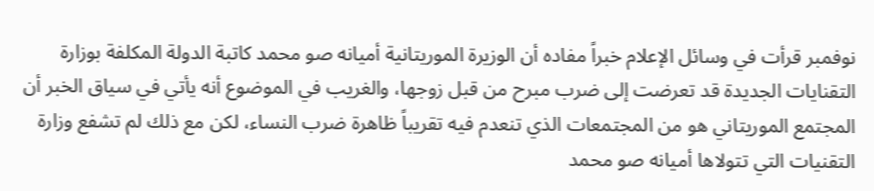نوفمبر قرأت في وسائل الإعلام خبراً مفاده أن الوزيرة الموريتانية أميانه صو محمد كاتبة الدولة المكلفة بوزارة التقنايات الجديدة قد تعرضت إلى ضرب مبرح من قبل زوجها، والغريب في الموضوع أنه يأتي في سياق الخبر أن المجتمع الموريتاني هو من المجتمعات الذي تنعدم فيه تقريباً ظاهرة ضرب النساء، لكن مع ذلك لم تشفع وزارة التقنيات التي تتولاها أميانه صو محمد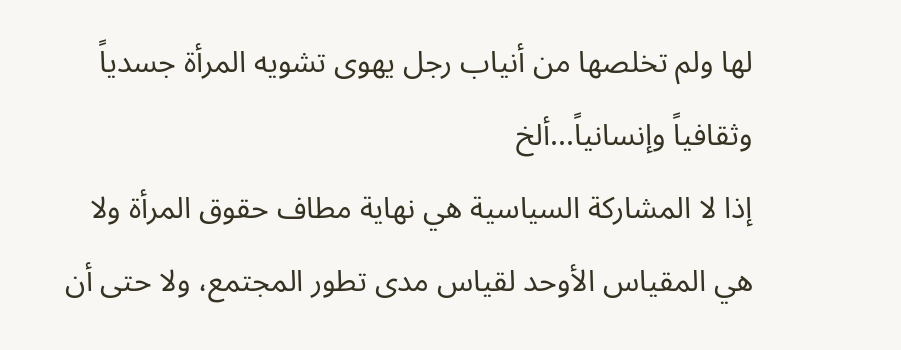لها ولم تخلصها من أنياب رجل يهوى تشويه المرأة جسدياً وثقافياً وإنسانياً...ألخ
إذا لا المشاركة السياسية هي نهاية مطاف حقوق المرأة ولا هي المقياس الأوحد لقياس مدى تطور المجتمع، ولا حتى أن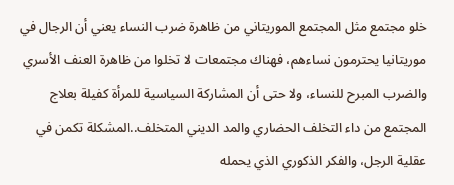خلو مجتمع مثل المجتمع الموريتاني من ظاهرة ضرب النساء يعني أن الرجال في موريتانيا يحترمون نساءهم، فهناك مجتمعات لا تخلوا من ظاهرة العنف الأسري والضرب المبرح للنساء، ولا حتى أن المشاركة السياسية للمرأة كفيلة بعلاج المجتمع من داء التخلف الحضاري والمد الديني المتخلف..المشكلة تكمن في عقلية الرجل، والفكر الذكوري الذي يحمله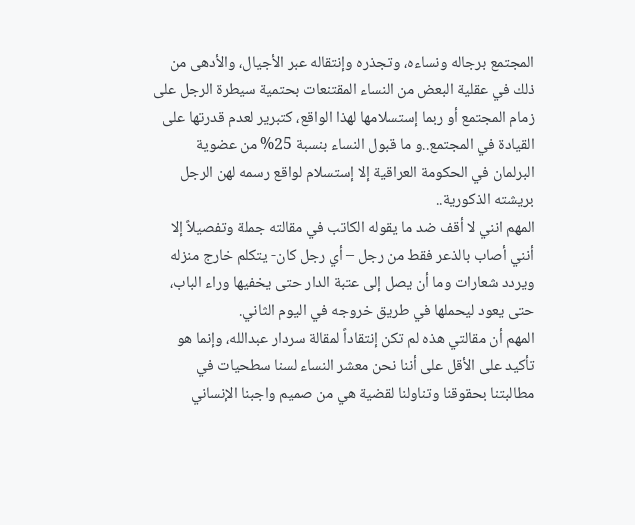المجتمع برجاله ونساءه، وتجذره وإنتقاله عبر الأجيال، والأدهى من ذلك في عقلية البعض من النساء المقتنعات بحتمية سيطرة الرجل على زمام المجتمع أو ربما إستسلامها لهذا الواقع، كتبرير لعدم قدرتها على القيادة في المجتمع..و ما قبول النساء بنسبة 25% من عضوية البرلمان في الحكومة العراقية إلا إستسلام لواقع رسمه لهن الرجل بريشته الذكورية..
المهم انني لا أقف ضد ما يقوله الكاتب في مقالته جملة وتفصيلاً إلا أنني أصاب بالذعر فقط من رجل – أي رجل كان- يتكلم خارج منزله ويردد شعارات وما أن يصل إلى عتبة الدار حتى يخفيها وراء الباب، حتى يعود ليحملها في طريق خروجه في اليوم الثاني.
المهم أن مقالتي هذه لم تكن إنتقاداً لمقالة سردار عبدالله، وإنما هو تأكيد على الأقل على أننا نحن معشر النساء لسنا سطحيات في مطالبتنا بحقوقنا وتناولنا لقضية هي من صميم واجبنا الإنساني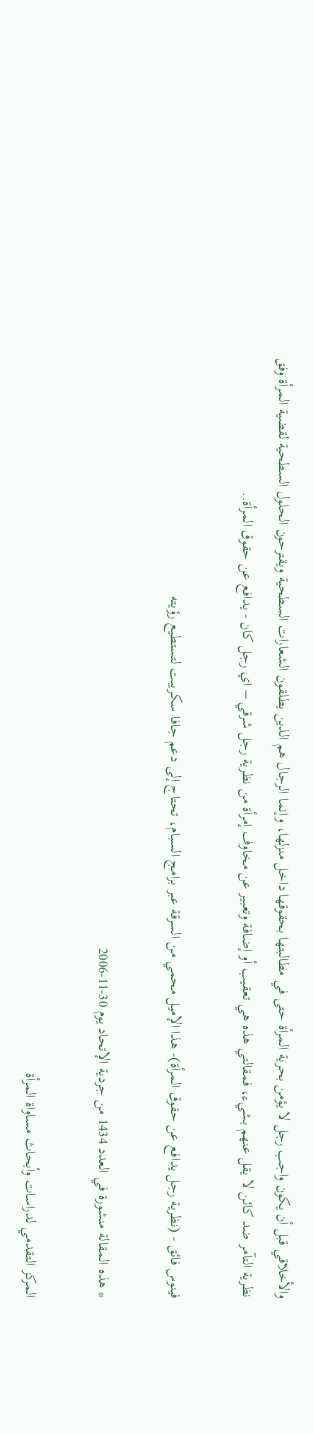والأخلاقي قبل أن يكون واجب رجل لا يؤمن بحرية المرأة حتى في مطالبتها بحقوقها داخل منزلها، وإنما الرجال هم الذين يطلقون الشعارات السطحية ويقترحون الحلول السطحية لقضية المرأة وفق نظرية التآمر ضد كائن لا يقل عنهم بشيء، فمقالتي هذه هي تعقيب أو إضافة وتعبير عن مخاوف إمرأة من نظرية رجل شرقي – اي رجل كان - يدافع عن حقوق المرأة..

فينوس فائق - (نظرية رجل يدافع عن حقوق المرأة)- هذا الإميل محمي من السرقة عبر برامج السبام، تحتاج إلى دعم جافا سكريبت لتستطيع رؤيته

* هذه المقالة منشورة في العدد 1434 من جردية الإتحاد يوم 30-11-2006

المركز التقدمي لدراسات وأبحاث مساواة المرأة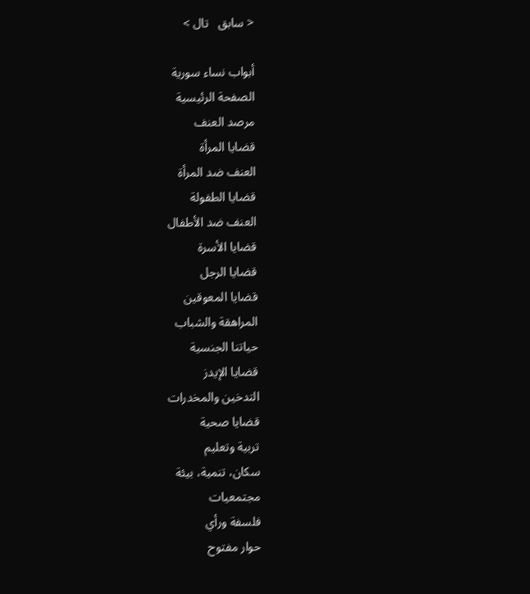< سابق   تال >

أبواب نساء سورية
الصفحة الرئيسية
مرصد العنف
قضايا المرأة
العنف ضد المرأة
قضايا الطفولة
العنف ضد الأطفال
قضايا الأسرة
قضايا الرجل
قضايا المعوقين
المراهقة والشباب
حياتنا الجنسية
قضايا الإيدز
التدخين والمخدرات
قضايا صحية
تربية وتعليم
سكان، تنمية، بيئة
مجتمعيات
فلسفة ورأي
حوار مفتوح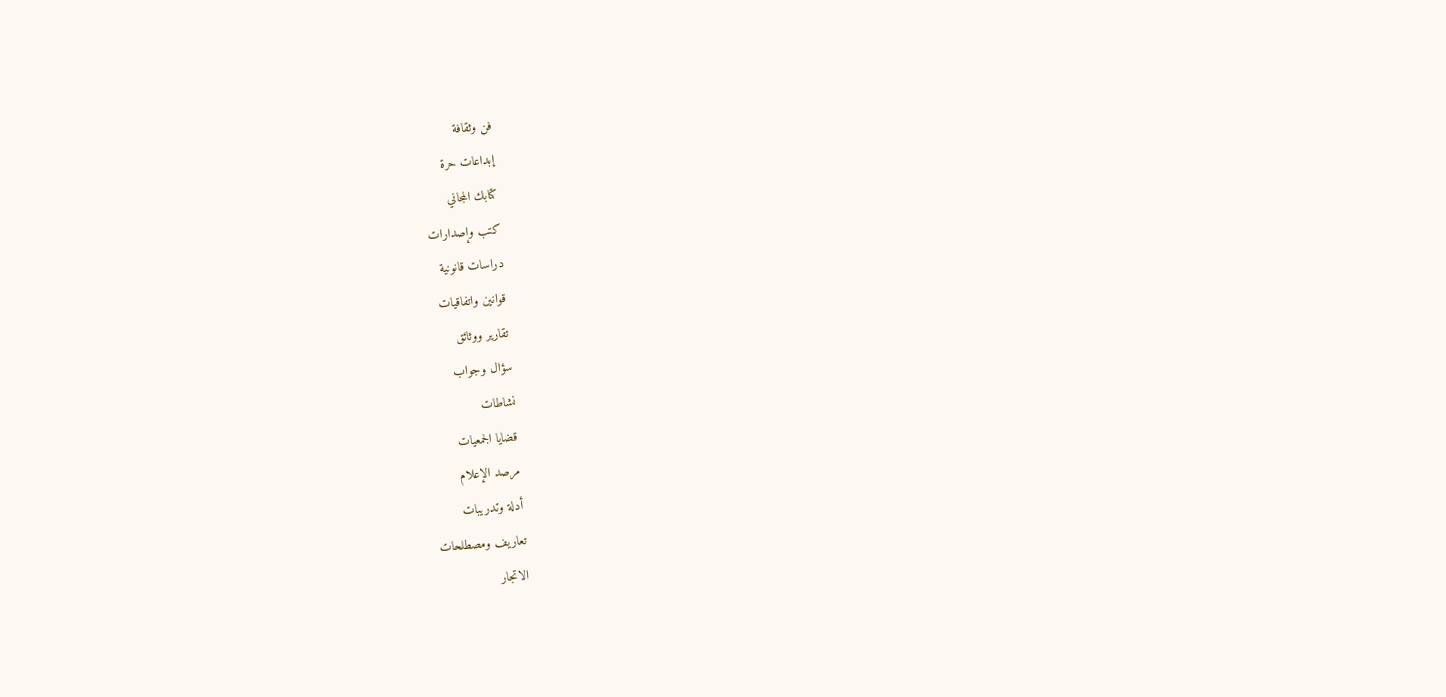فن وثقافة
إبداعات حرة
كتابك المجاني
كتب وإصدارات
دراسات قانونية
قوانين واتفاقيات
تقارير ووثائق
سؤال وجواب
نشاطات
قضايا الجمعيات
مرصد الإعلام
أدلة وتدريبات
تعاريف ومصطلحات
الاتجار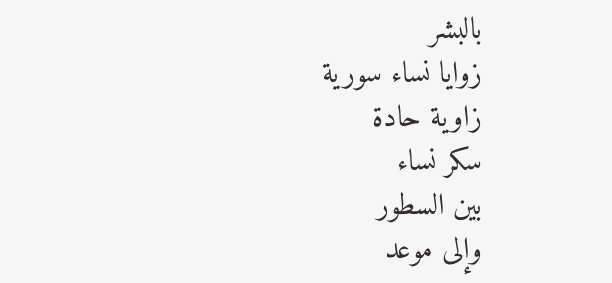بالبشر
زوايا نساء سورية
زاوية حادة
سكر نساء
بين السطور
وإلى موعد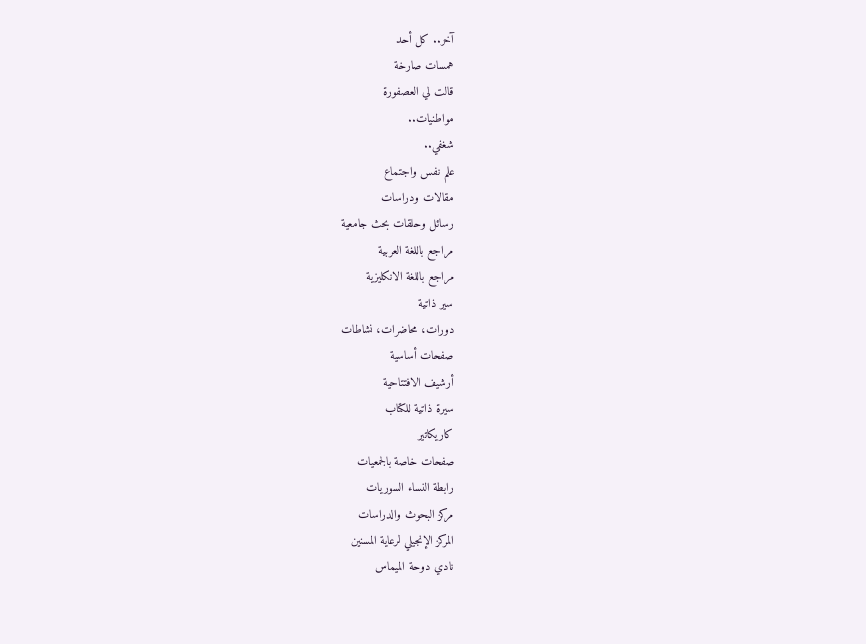آخر.. كل أحد
همسات صارخة
قالت لي العصفورة
مواطنيات..
شغفي..
علم نفس واجتماع
مقالات ودراسات
رسائل وحلقات بحث جامعية
مراجع باللغة العربية
مراجع باللغة الانكليزية
سير ذاتية
دورات، محاضرات، نشاطات
صفحات أساسية
أرشيف الافتتاحية
سيرة ذاتية للكتاب
كاريكاتير
صفحات خاصة بالجمعيات
رابطة النساء السوريات
مركز البحوث والدراسات
المركز الإنجيلي لرعاية المسنين
نادي دوحة الميماس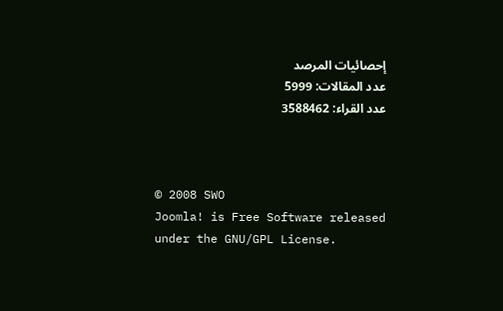إحصائيات المرصد
عدد المقالات: 5999
عدد القراء: 3588462



© 2008 SWO
Joomla! is Free Software released under the GNU/GPL License.